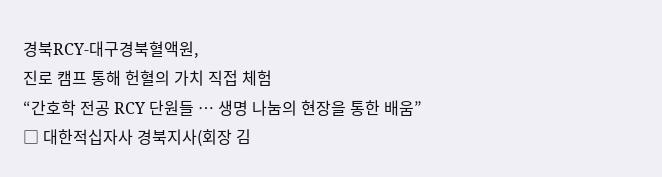경북RCY-대구경북혈액원,
진로 캠프 통해 헌혈의 가치 직접 체험
“간호학 전공 RCY 단원들 … 생명 나눔의 현장을 통한 배움”
□ 대한적십자사 경북지사(회장 김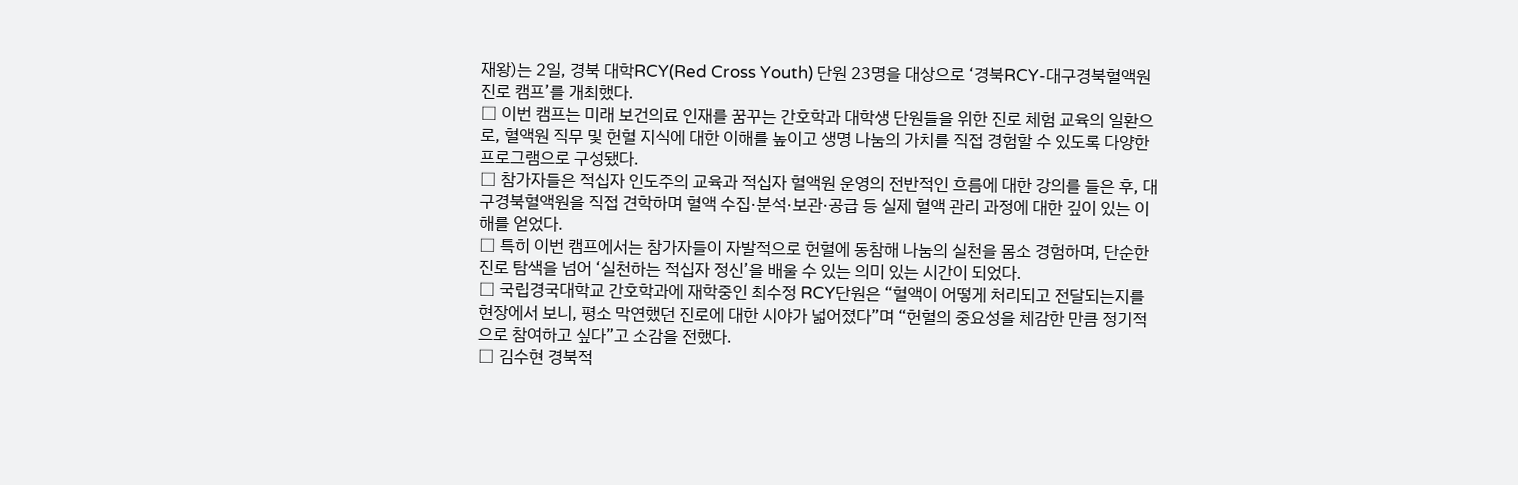재왕)는 2일, 경북 대학RCY(Red Cross Youth) 단원 23명을 대상으로 ‘경북RCY-대구경북혈액원 진로 캠프’를 개최했다.
□ 이번 캠프는 미래 보건의료 인재를 꿈꾸는 간호학과 대학생 단원들을 위한 진로 체험 교육의 일환으로, 혈액원 직무 및 헌혈 지식에 대한 이해를 높이고 생명 나눔의 가치를 직접 경험할 수 있도록 다양한 프로그램으로 구성됐다.
□ 참가자들은 적십자 인도주의 교육과 적십자 혈액원 운영의 전반적인 흐름에 대한 강의를 들은 후, 대구경북혈액원을 직접 견학하며 혈액 수집·분석·보관·공급 등 실제 혈액 관리 과정에 대한 깊이 있는 이해를 얻었다.
□ 특히 이번 캠프에서는 참가자들이 자발적으로 헌혈에 동참해 나눔의 실천을 몸소 경험하며, 단순한 진로 탐색을 넘어 ‘실천하는 적십자 정신’을 배울 수 있는 의미 있는 시간이 되었다.
□ 국립경국대학교 간호학과에 재학중인 최수정 RCY단원은 “혈액이 어떻게 처리되고 전달되는지를 현장에서 보니, 평소 막연했던 진로에 대한 시야가 넓어졌다”며 “헌혈의 중요성을 체감한 만큼 정기적으로 참여하고 싶다”고 소감을 전했다.
□ 김수현 경북적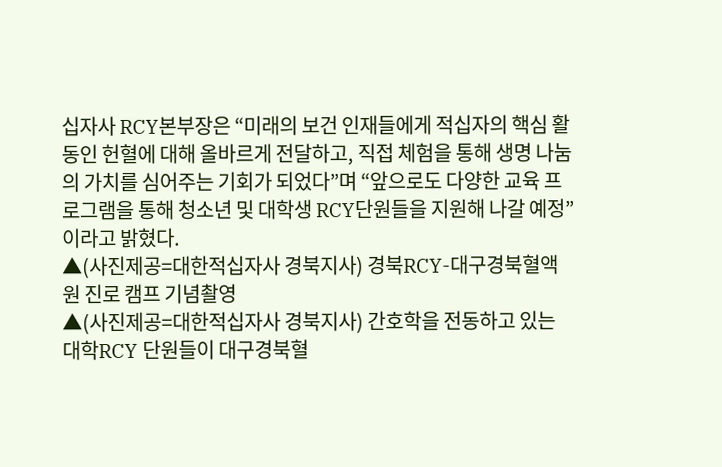십자사 RCY본부장은 “미래의 보건 인재들에게 적십자의 핵심 활동인 헌혈에 대해 올바르게 전달하고, 직접 체험을 통해 생명 나눔의 가치를 심어주는 기회가 되었다”며 “앞으로도 다양한 교육 프로그램을 통해 청소년 및 대학생 RCY단원들을 지원해 나갈 예정”이라고 밝혔다.
▲(사진제공=대한적십자사 경북지사) 경북RCY-대구경북혈액원 진로 캠프 기념촬영
▲(사진제공=대한적십자사 경북지사) 간호학을 전동하고 있는 대학RCY 단원들이 대구경북혈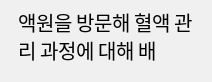액원을 방문해 혈액 관리 과정에 대해 배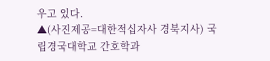우고 있다.
▲(사진제공=대한적십자사 경북지사) 국립경국대학교 간호학과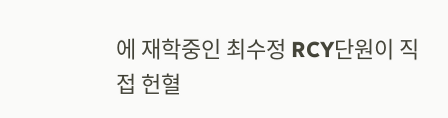에 재학중인 최수정 RCY단원이 직접 헌혈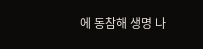에 동참해 생명 나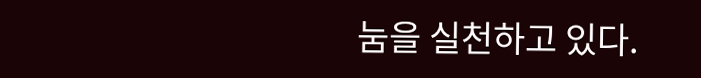눔을 실천하고 있다.